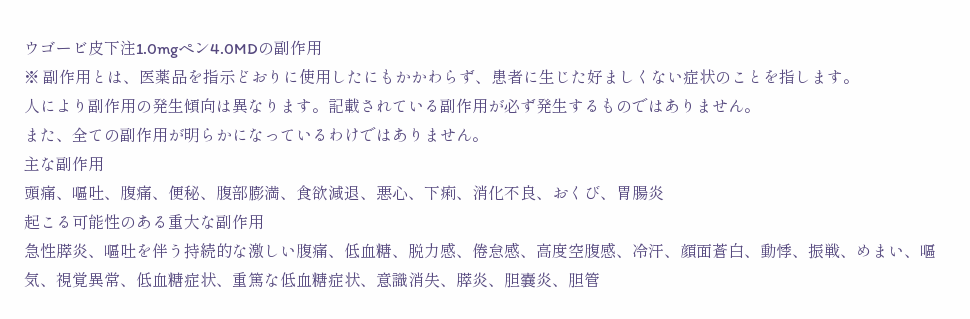ウゴービ皮下注1.0mgペン4.0MDの副作用
※ 副作用とは、医薬品を指示どおりに使用したにもかかわらず、患者に生じた好ましくない症状のことを指します。
人により副作用の発生傾向は異なります。記載されている副作用が必ず発生するものではありません。
また、全ての副作用が明らかになっているわけではありません。
主な副作用
頭痛、嘔吐、腹痛、便秘、腹部膨満、食欲減退、悪心、下痢、消化不良、おくび、胃腸炎
起こる可能性のある重大な副作用
急性膵炎、嘔吐を伴う持続的な激しい腹痛、低血糖、脱力感、倦怠感、高度空腹感、冷汗、顔面蒼白、動悸、振戦、めまい、嘔気、視覚異常、低血糖症状、重篤な低血糖症状、意識消失、膵炎、胆嚢炎、胆管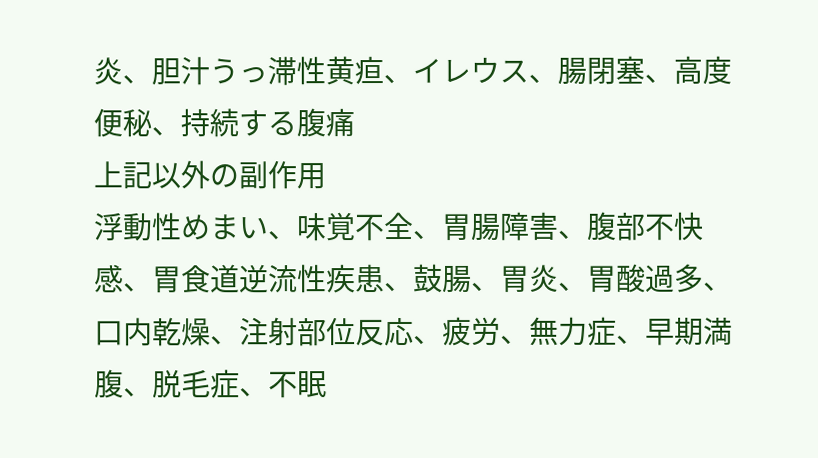炎、胆汁うっ滞性黄疸、イレウス、腸閉塞、高度便秘、持続する腹痛
上記以外の副作用
浮動性めまい、味覚不全、胃腸障害、腹部不快感、胃食道逆流性疾患、鼓腸、胃炎、胃酸過多、口内乾燥、注射部位反応、疲労、無力症、早期満腹、脱毛症、不眠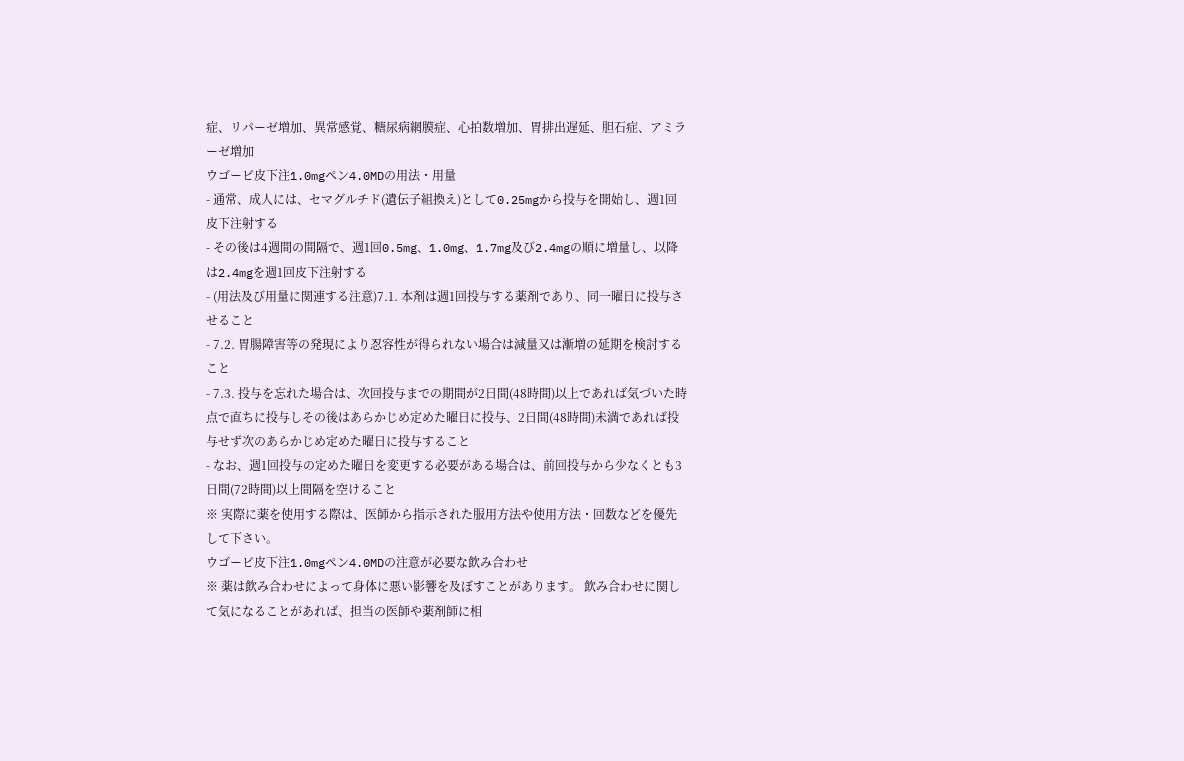症、リパーゼ増加、異常感覚、糖尿病網膜症、心拍数増加、胃排出遅延、胆石症、アミラーゼ増加
ウゴービ皮下注1.0mgペン4.0MDの用法・用量
- 通常、成人には、セマグルチド(遺伝子組換え)として0.25mgから投与を開始し、週1回皮下注射する
- その後は4週間の間隔で、週1回0.5mg、1.0mg、1.7mg及び2.4mgの順に増量し、以降は2.4mgを週1回皮下注射する
- (用法及び用量に関連する注意)7.1. 本剤は週1回投与する薬剤であり、同一曜日に投与させること
- 7.2. 胃腸障害等の発現により忍容性が得られない場合は減量又は漸増の延期を検討すること
- 7.3. 投与を忘れた場合は、次回投与までの期間が2日間(48時間)以上であれば気づいた時点で直ちに投与しその後はあらかじめ定めた曜日に投与、2日間(48時間)未満であれば投与せず次のあらかじめ定めた曜日に投与すること
- なお、週1回投与の定めた曜日を変更する必要がある場合は、前回投与から少なくとも3日間(72時間)以上間隔を空けること
※ 実際に薬を使用する際は、医師から指示された服用方法や使用方法・回数などを優先して下さい。
ウゴービ皮下注1.0mgペン4.0MDの注意が必要な飲み合わせ
※ 薬は飲み合わせによって身体に悪い影響を及ぼすことがあります。 飲み合わせに関して気になることがあれば、担当の医師や薬剤師に相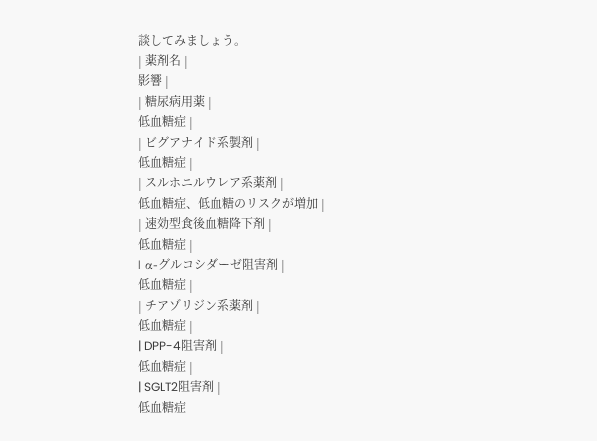談してみましょう。
| 薬剤名 |
影響 |
| 糖尿病用薬 |
低血糖症 |
| ビグアナイド系製剤 |
低血糖症 |
| スルホニルウレア系薬剤 |
低血糖症、低血糖のリスクが増加 |
| 速効型食後血糖降下剤 |
低血糖症 |
| α-グルコシダーゼ阻害剤 |
低血糖症 |
| チアゾリジン系薬剤 |
低血糖症 |
| DPP-4阻害剤 |
低血糖症 |
| SGLT2阻害剤 |
低血糖症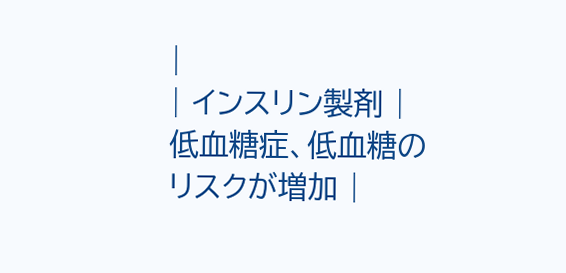|
| インスリン製剤 |
低血糖症、低血糖のリスクが増加 |